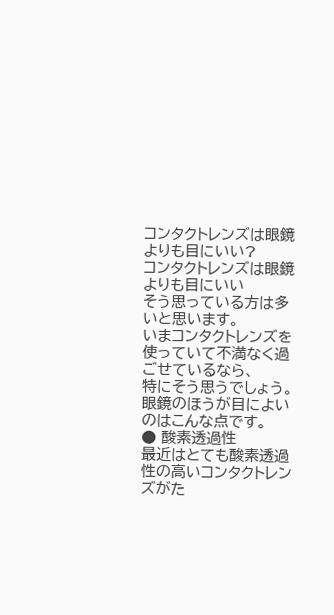コンタクトレンズは眼鏡よりも目にいい?
コンタクトレンズは眼鏡よりも目にいい
そう思っている方は多いと思います。
いまコンタクトレンズを使っていて不満なく過ごせているなら、
特にそう思うでしょう。
眼鏡のほうが目によいのはこんな点です。
● 酸素透過性
最近はとても酸素透過性の高いコンタクトレンズがた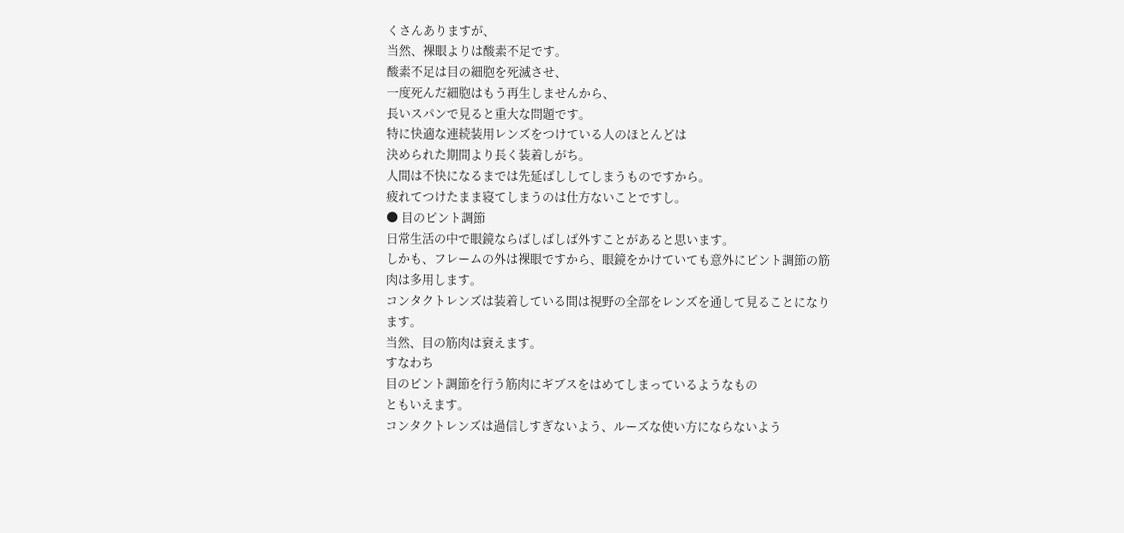くさんありますが、
当然、裸眼よりは酸素不足です。
酸素不足は目の細胞を死滅させ、
一度死んだ細胞はもう再生しませんから、
長いスパンで見ると重大な問題です。
特に快適な連続装用レンズをつけている人のほとんどは
決められた期間より長く装着しがち。
人間は不快になるまでは先延ばししてしまうものですから。
疲れてつけたまま寝てしまうのは仕方ないことですし。
● 目のピント調節
日常生活の中で眼鏡ならばしばしば外すことがあると思います。
しかも、フレームの外は裸眼ですから、眼鏡をかけていても意外にピント調節の筋肉は多用します。
コンタクトレンズは装着している間は視野の全部をレンズを通して見ることになります。
当然、目の筋肉は衰えます。
すなわち
目のピント調節を行う筋肉にギブスをはめてしまっているようなもの
ともいえます。
コンタクトレンズは過信しすぎないよう、ルーズな使い方にならないよう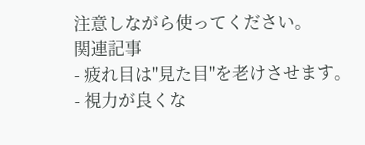注意しながら使ってください。
関連記事
- 疲れ目は"見た目"を老けさせます。
- 視力が良くな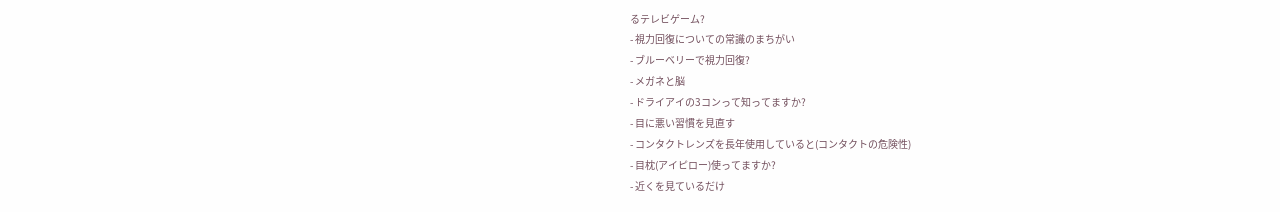るテレビゲーム?
- 視力回復についての常識のまちがい
- ブルーベリーで視力回復?
- メガネと脳
- ドライアイの3コンって知ってますか?
- 目に悪い習慣を見直す
- コンタクトレンズを長年使用していると(コンタクトの危険性)
- 目枕(アイピロー)使ってますか?
- 近くを見ているだけ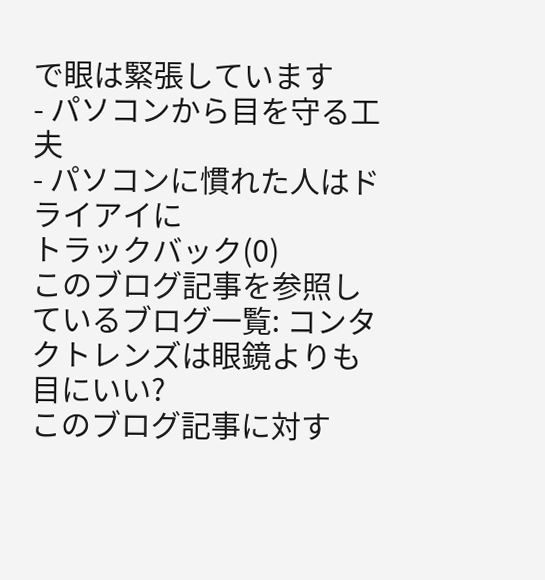で眼は緊張しています
- パソコンから目を守る工夫
- パソコンに慣れた人はドライアイに
トラックバック(0)
このブログ記事を参照しているブログ一覧: コンタクトレンズは眼鏡よりも目にいい?
このブログ記事に対す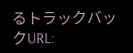るトラックバックURL: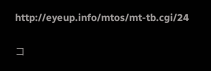http://eyeup.info/mtos/mt-tb.cgi/24

コ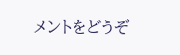メントをどうぞ